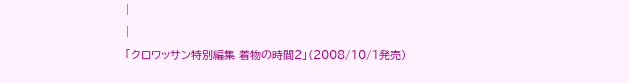|
|
「クロワッサン特別編集 着物の時間2」(2008/10/1発売)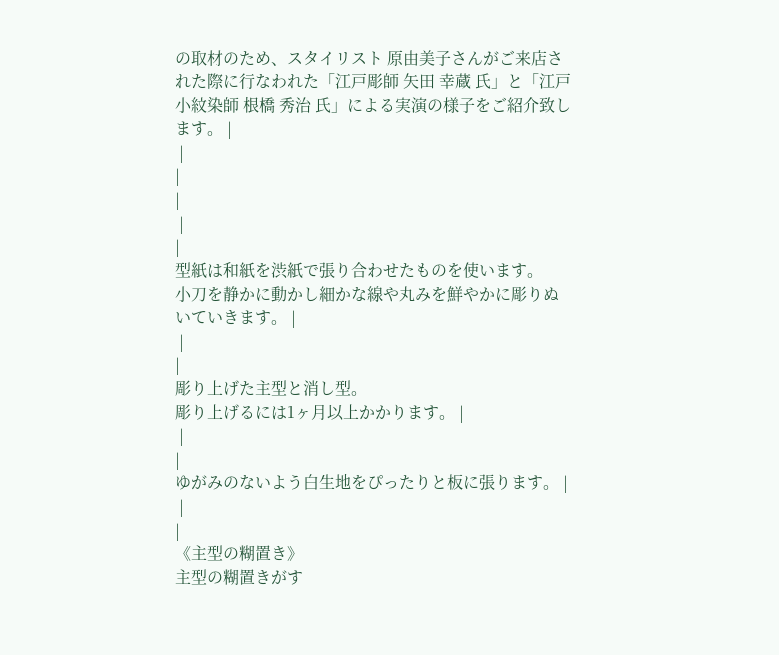の取材のため、スタイリスト 原由美子さんがご来店された際に行なわれた「江戸彫師 矢田 幸蔵 氏」と「江戸小紋染師 根橋 秀治 氏」による実演の様子をご紹介致します。 |
 |
|
|
 |
|
型紙は和紙を渋紙で張り合わせたものを使います。
小刀を静かに動かし細かな線や丸みを鮮やかに彫りぬいていきます。 |
 |
|
彫り上げた主型と消し型。
彫り上げるには1ヶ月以上かかります。 |
 |
|
ゆがみのないよう白生地をぴったりと板に張ります。 |
 |
|
《主型の糊置き》
主型の糊置きがす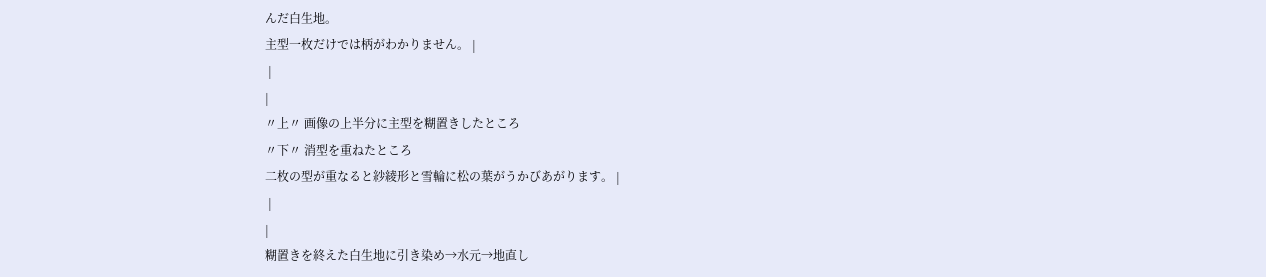んだ白生地。
主型一枚だけでは柄がわかりません。 |
 |
|
〃上〃 画像の上半分に主型を糊置きしたところ
〃下〃 消型を重ねたところ
二枚の型が重なると紗綾形と雪輪に松の葉がうかびあがります。 |
 |
|
糊置きを終えた白生地に引き染め→水元→地直し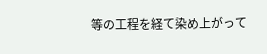等の工程を経て染め上がって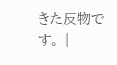きた反物です。 |